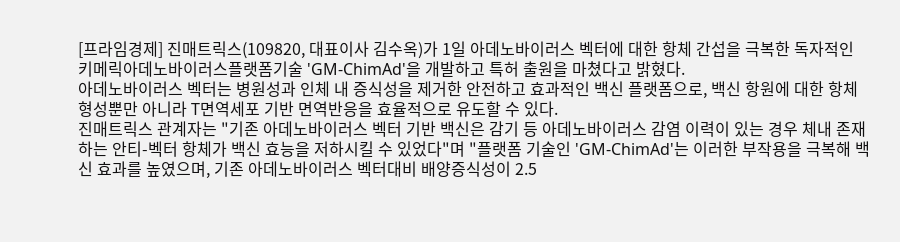[프라임경제] 진매트릭스(109820, 대표이사 김수옥)가 1일 아데노바이러스 벡터에 대한 항체 간섭을 극복한 독자적인 키메릭아데노바이러스플랫폼기술 'GM-ChimAd'을 개발하고 특허 출원을 마쳤다고 밝혔다.
아데노바이러스 벡터는 병원성과 인체 내 증식성을 제거한 안전하고 효과적인 백신 플랫폼으로, 백신 항원에 대한 항체 형성뿐만 아니라 T면역세포 기반 면역반응을 효율적으로 유도할 수 있다.
진매트릭스 관계자는 "기존 아데노바이러스 벡터 기반 백신은 감기 등 아데노바이러스 감염 이력이 있는 경우 체내 존재하는 안티-벡터 항체가 백신 효능을 저하시킬 수 있었다"며 "플랫폼 기술인 'GM-ChimAd'는 이러한 부작용을 극복해 백신 효과를 높였으며, 기존 아데노바이러스 벡터대비 배양증식성이 2.5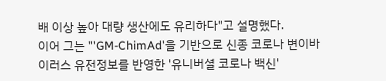배 이상 높아 대량 생산에도 유리하다"고 설명했다.
이어 그는 "'GM-ChimAd'을 기반으로 신종 코로나 변이바이러스 유전정보를 반영한 '유니버셜 코로나 백신'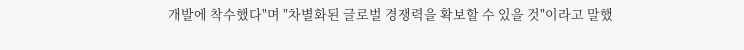개발에 착수했다"며 "차별화된 글로벌 경쟁력을 확보할 수 있을 것"이라고 말했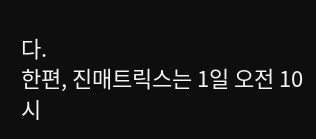다.
한편, 진매트릭스는 1일 오전 10시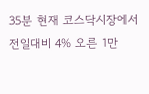35분 현재 코스닥시장에서 전일대비 4% 오른 1만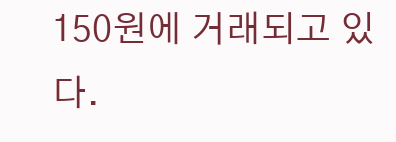150원에 거래되고 있다.